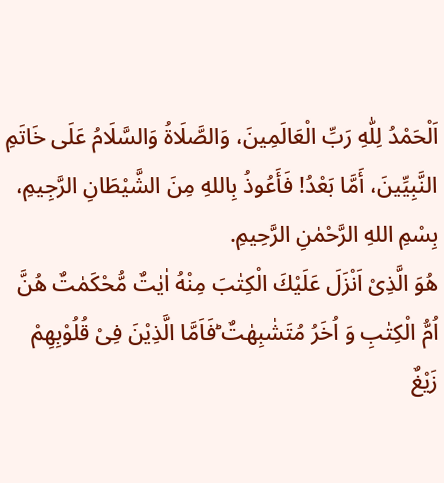اَلْحَمْدُ لِلّٰهِ رَبِّ الْعَالَمِينَ، وَالصَّلَاةُ وَالسَّلَامُ عَلَى خَاتَمِ النَّبِيِّينَ، أَمَّا بَعْدُ! فَأَعُوذُ بِاللهِ مِنَ الشَّيْطَانِ الرَّجِيمِ،
بِسْمِ اللهِ الرَّحْمٰنِ الرَّحِيمِ.
هُوَ الَّذِیْ اَنْزَلَ عَلَیْكَ الْكِتٰبَ مِنْهُ اٰیٰتٌ مُّحْكَمٰتٌ هُنَّ اُمُّ الْكِتٰبِ وَ اُخَرُ مُتَشٰبِهٰتٌ ؕفَاَمَّا الَّذِیْنَ فِیْ قُلُوْبِهِمْ زَیْغٌ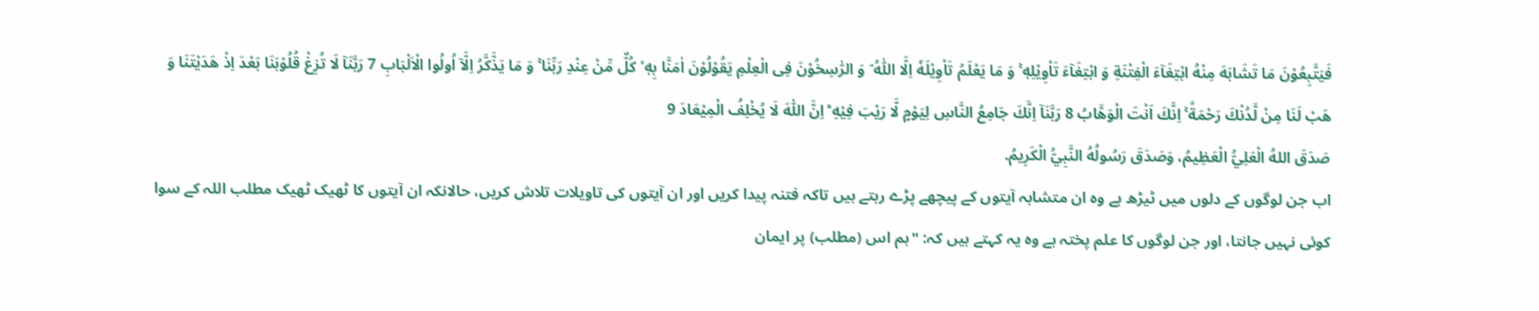فَیَتَّبِعُوْنَ مَا تَشَابَهَ مِنْهُ ابْتِغَآءَ الْفِتْنَةِ وَ ابْتِغَآءَ تَاْوِیْلِهٖ ۚ وَ مَا یَعْلَمُ تَاْوِیْلَهٗ اِلَّا اللّٰهُ ۘ وَ الرّٰسِخُوْنَ فِی الْعِلْمِ یَقُوْلُوْنَ اٰمَنَّا بِهٖ ۙ كُلٌّ مِّنْ عِنْدِ رَبِّنَا ۚ وَ مَا یَذَّكَّرُ اِلَّاۤ اُولُوا الْاَلْبَابِ 7 رَبَّنَآ لَا تُزِغْ قُلُوْبَنَا بَعْدَ اِذْ هَدَیْتَنَا وَ هَبْ لَنَا مِنْ لَّدُنْكَ رَحْمَةً ۚ اِنَّكَ اَنْتَ الْوَهَّابُ 8 رَبَّنَاۤ اِنَّكَ جَامِعُ النَّاسِ لِیَوْمٍ لَّا رَیْبَ فِیْهِ ؕ اِنَّ اللّٰهَ لَا یُخْلِفُ الْمِیْعَادَ 9
صَدَقَ اللهُ الْعَلِيُّ الْعَظِيمُ، وَصَدَقَ رَسُولُهُ النَّبِيُّ الْكَرِيمُ.
اب جن لوگوں کے دلوں میں ٹیڑھ ہے وہ ان متشابہ آیتوں کے پیچھے پڑے رہتے ہیں تاکہ فتنہ پیدا کریں اور ان آیتوں کی تاویلات تلاش کریں، حالانکہ ان آیتوں کا ٹھیک ٹھیک مطلب اللہ کے سوا کوئی نہیں جانتا، اور جن لوگوں کا علم پختہ ہے وہ یہ کہتے ہیں کہ: "ہم اس (مطلب) پر ایمان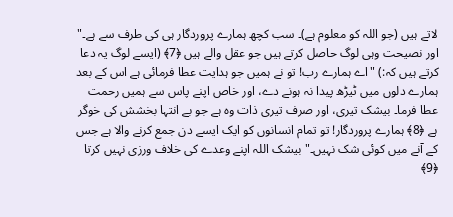لاتے ہیں (جو اللہ کو معلوم ہے)۔ سب کچھ ہمارے پروردگار ہی کی طرف سے ہے۔" اور نصیحت وہی لوگ حاصل کرتے ہیں جو عقل والے ہیں ﴿7﴾ (ایسے لوگ یہ دعا کرتے ہیں کہ:) "اے ہمارے رب! تو نے ہمیں جو ہدایت عطا فرمائی ہے اس کے بعد ہمارے دلوں میں ٹیڑھ پیدا نہ ہونے دے، اور خاص اپنے پاس سے ہمیں رحمت عطا فرما۔ بیشک تیری، اور صرف تیری ذات وہ ہے جو بے انتہا بخشش کی خوگر ہے ﴿8﴾ ہمارے پروردگار! تو تمام انسانوں کو ایک ایسے دن جمع کرنے والا ہے جس کے آنے میں کوئی شک نہیں۔" بیشک اللہ اپنے وعدے کی خلاف ورزی نہیں کرتا ﴿9﴾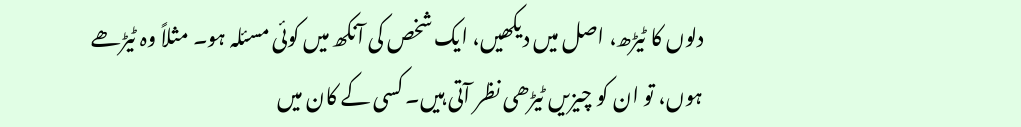دلوں کا ٹیڑھ، اصل میں دیکھیں، ایک شخص کی آنکھ میں کوئی مسئلہ ہو۔ مثلاً وہ ٹیڑھے ہوں، تو ان کو چیزیں ٹیڑھی نظر آتی ہیں۔ کسی کے کان میں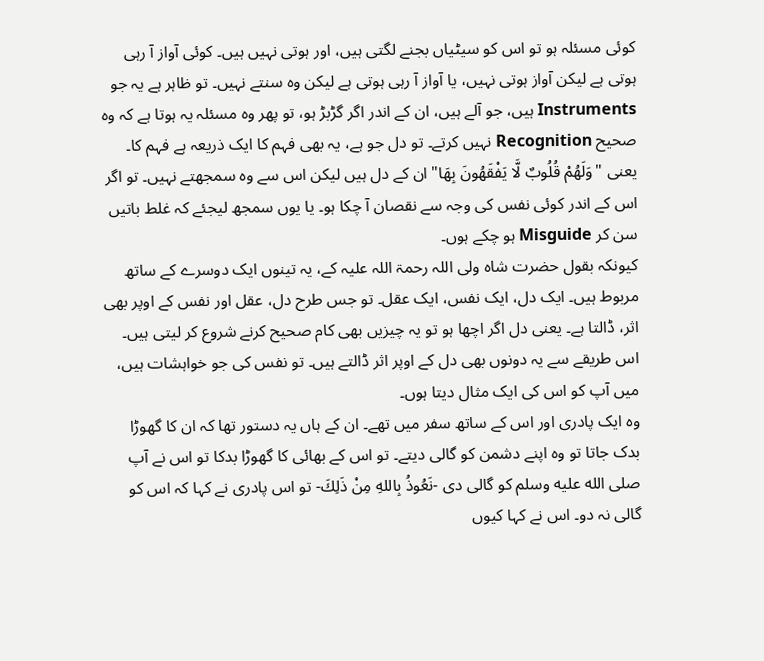کوئی مسئلہ ہو تو اس کو سیٹیاں بجنے لگتی ہیں، اور ہوتی نہیں ہیں۔ کوئی آواز آ رہی ہوتی ہے لیکن آواز ہوتی نہیں، یا آواز آ رہی ہوتی ہے لیکن وہ سنتے نہیں۔ تو ظاہر ہے یہ جو Instruments ہیں، جو آلے ہیں، ان کے اندر اگر گڑبڑ ہو، تو پھر وہ مسئلہ یہ ہوتا ہے کہ وہ صحیح Recognition نہیں کرتے۔ تو دل جو ہے، یہ بھی فہم کا ایک ذریعہ ہے فہم کا۔ یعنی "وَلَهُمْ قُلُوبٌ لَّا يَفْقَهُونَ بِهَا" ان کے دل ہیں لیکن اس سے وہ سمجھتے نہیں۔ تو اگر اس کے اندر کوئی نفس کی وجہ سے نقصان آ چکا ہو۔ یا یوں سمجھ لیجئے کہ غلط باتیں سن کر Misguide ہو چکے ہوں۔
کیونکہ بقول حضرت شاہ ولی اللہ رحمۃ اللہ علیہ کے، یہ تینوں ایک دوسرے کے ساتھ مربوط ہیں۔ ایک دل، ایک نفس، ایک عقل۔ تو جس طرح دل، عقل اور نفس کے اوپر بھی اثر، ڈالتا ہے۔ یعنی دل اگر اچھا ہو تو یہ چیزیں بھی کام صحیح کرنے شروع کر لیتی ہیں۔ اس طریقے سے یہ دونوں بھی دل کے اوپر اثر ڈالتے ہیں۔ تو نفس کی جو خواہشات ہیں، میں آپ کو اس کی ایک مثال دیتا ہوں۔
وہ ایک پادری اور اس کے ساتھ سفر میں تھے۔ ان کے ہاں یہ دستور تھا کہ ان کا گھوڑا بدک جاتا تو وہ اپنے دشمن کو گالی دیتے۔ تو اس کے بھائی کا گھوڑا بدکا تو اس نے آپ صلى الله عليه وسلم کو گالی دی -نَعُوذُ بِاللهِ مِنْ ذَلِكَ- تو اس پادری نے کہا کہ اس کو گالی نہ دو۔ اس نے کہا کیوں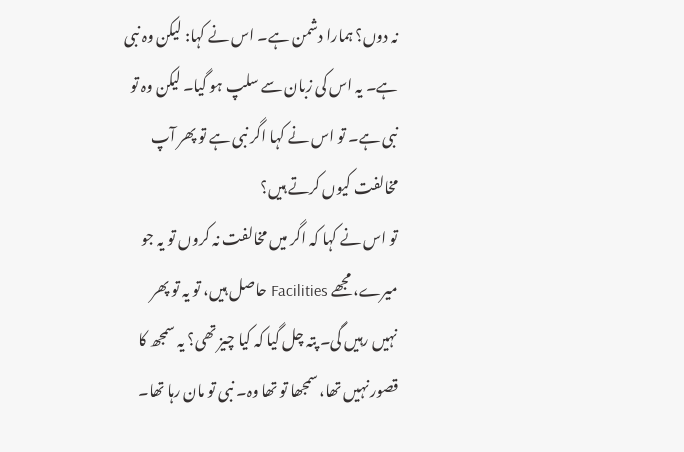نہ دوں؟ ہمارا دشمن ہے۔ اس نے کہا: لیکن وہ نبی ہے۔ یہ اس کی زبان سے سلپ ہو گیا۔ لیکن وہ تو نبی ہے۔ تو اس نے کہا اگر نبی ہے تو پھر آپ مخالفت کیوں کرتے ہیں؟
تو اس نے کہا کہ اگر میں مخالفت نہ کروں تو یہ جو میرے، مجھے Facilities حاصل ہیں، تو یہ تو پھر نہیں رہیں گی۔ پتہ چل گیا کہ کیا چیز تھی؟ یہ سمجھ کا قصور نہیں تھا، سمجھا تو تھا وہ۔ نبی تو مان رہا تھا۔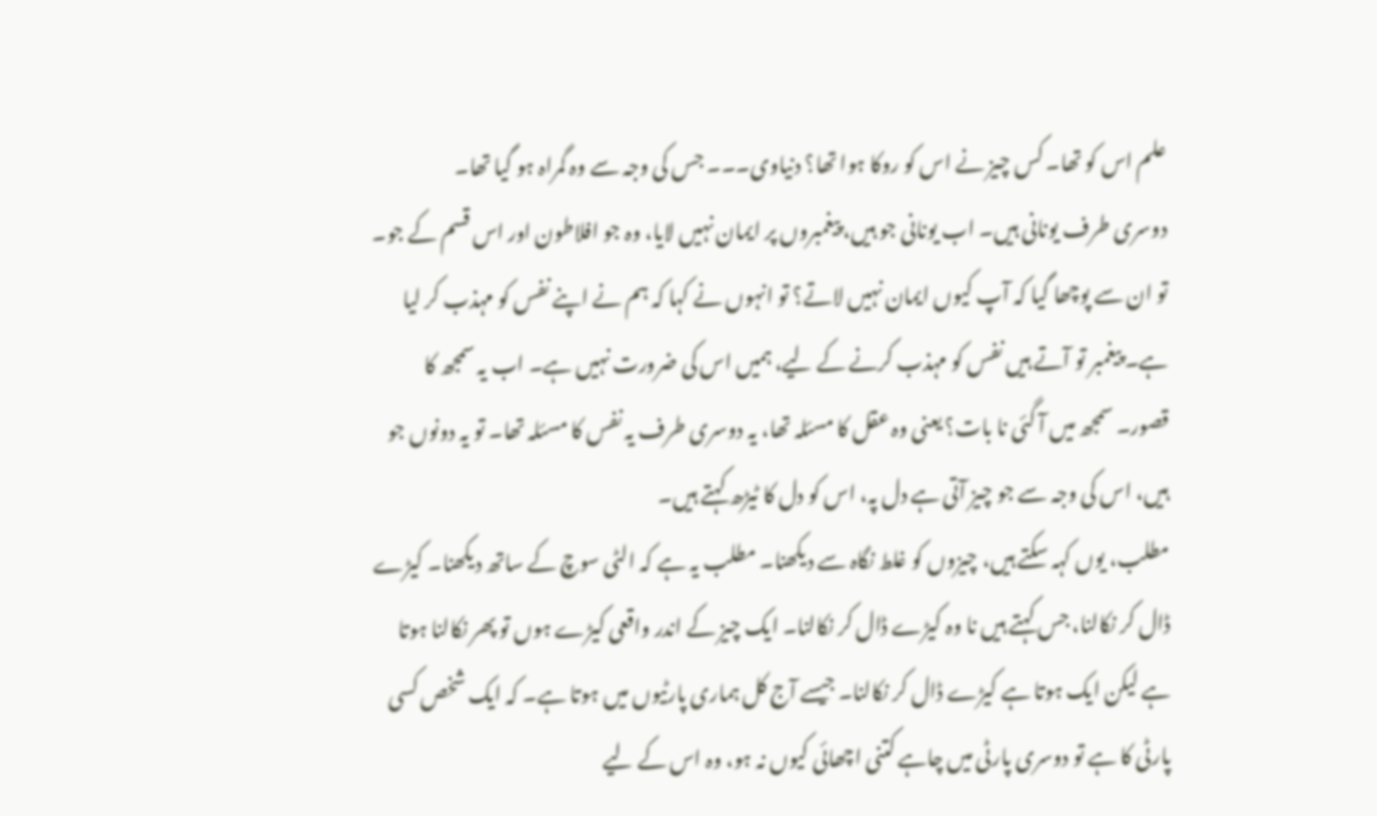علم اس کو تھا۔ کس چیز نے اس کو روکا ہوا تھا؟ دنیاوی۔۔۔ جس کی وجہ سے وہ گمراہ ہو گیا تھا۔
دوسری طرف یونانی ہیں۔ اب یونانی جو ہیں، پیغمبروں پر ایمان نہیں لایا، وہ جو افلاطون اور اس قسم کے جو۔ تو ان سے پوچھا گیا کہ آپ کیوں ایمان نہیں لاتے؟ تو انہوں نے کہا کہ ہم نے اپنے نفس کو مہذب کر لیا ہے۔ پیغمبر تو آتے ہیں نفس کو مہذب کرنے کے لیے، ہمیں اس کی ضرورت نہیں ہے۔ اب یہ سمجھ کا قصور۔ سمجھ میں آ گئی نا بات؟ یعنی وہ عقل کا مسئلہ تھا، یہ دوسری طرف یہ نفس کا مسئلہ تھا۔ تو یہ دونوں جو ہیں، اس کی وجہ سے جو چیز آتی ہے دل پہ، اس کو دل کا ٹیڑھ کہتے ہیں۔
مطلب، یوں کہہ سکتے ہیں، چیزوں کو غلط نگاہ سے دیکھنا۔ مطلب یہ ہے کہ الٹی سوچ کے ساتھ دیکھنا۔ کیڑے ڈال کر نکالنا، جس کہتے ہیں نا وہ کیڑے ڈال کر نکالنا۔ ایک چیز کے اندر واقعی کیڑے ہوں تو پھر نکالنا ہوتا ہے لیکن ایک ہوتا ہے کیڑے ڈال کر نکالنا۔ جیسے آج کل ہماری پارٹیوں میں ہوتا ہے۔ کہ ایک شخص کسی پارٹی کا ہے تو دوسری پارٹی میں چاہے کتنی اچھائی کیوں نہ ہو، وہ اس کے لیے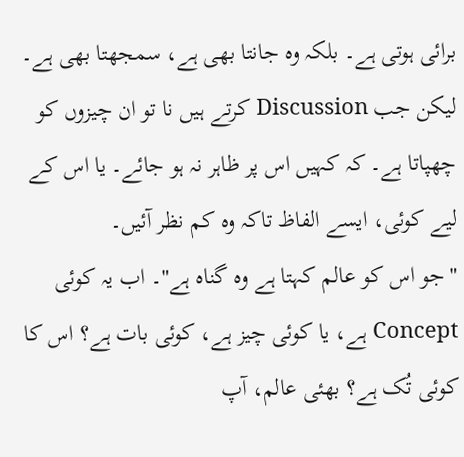برائی ہوتی ہے۔ بلکہ وہ جانتا بھی ہے، سمجھتا بھی ہے۔ لیکن جب Discussion کرتے ہیں نا تو ان چیزوں کو چھپاتا ہے۔ کہ کہیں اس پر ظاہر نہ ہو جائے۔ یا اس کے لیے کوئی، ایسے الفاظ تاکہ وہ کم نظر آئیں۔
"جو اس کو عالم کہتا ہے وہ گناہ ہے"۔ اب یہ کوئی Concept ہے، یا کوئی چیز ہے، کوئی بات ہے؟ اس کا کوئی تُک ہے؟ بھئی عالم، آپ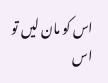اس کو مان لیں تو اس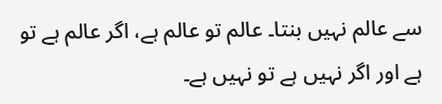سے عالم نہیں بنتا۔ عالم تو عالم ہے، اگر عالم ہے تو ہے اور اگر نہیں ہے تو نہیں ہے۔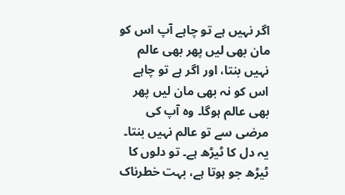اگر نہیں ہے تو چاہے آپ اس کو مان بھی لیں پھر بھی عالم نہیں بنتا، اور اگر ہے تو چاہے اس کو نہ بھی مان لیں پھر بھی عالم ہوگا۔ وہ آپ کی مرضی سے تو عالم نہیں بنتا۔ یہ دل کا ٹیڑھ ہے۔ تو دلوں کا ٹیڑھ جو ہوتا ہے، بہت خطرناک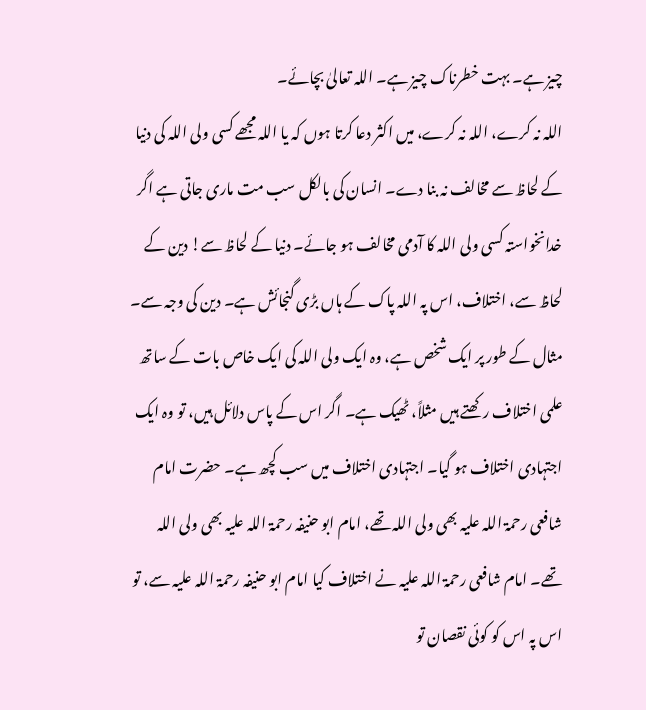چیز ہے۔ بہت خطرناک چیز ہے۔ اللہ تعالیٰ بچائے۔
اللہ نہ کرے، اللہ نہ کرے، میں اکثر دعا کرتا ہوں کہ یا اللہ مجھے کسی ولی اللہ کی دنیا کے لحاظ سے مخالف نہ بنا دے۔ انسان کی بالکل سب مت ماری جاتی ہے اگر خدانخواستہ کسی ولی اللہ کا آدمی مخالف ہو جائے۔ دنیا کے لحاظ سے! دین کے لحاظ سے، اختلاف، اس پہ اللہ پاک کے ہاں بڑی گنجائش ہے۔ دین کی وجہ سے۔ مثال کے طور پر ایک شخص ہے، وہ ایک ولی اللہ کی ایک خاص بات کے ساتھ علمی اختلاف رکھتے ہیں مثلاً، ٹھیک ہے۔ اگر اس کے پاس دلائل ہیں، تو وہ ایک اجتہادی اختلاف ہو گیا۔ اجتہادی اختلاف میں سب کچھ ہے۔ حضرت امام شافعی رحمۃ اللہ علیہ بھی ولی اللہ تھے، امام ابو حنیفہ رحمۃ اللہ علیہ بھی ولی اللہ تھے۔ امام شافعی رحمۃ اللہ علیہ نے اختلاف کیا امام ابو حنیفہ رحمۃ اللہ علیہ سے، تو اس پہ اس کو کوئی نقصان تو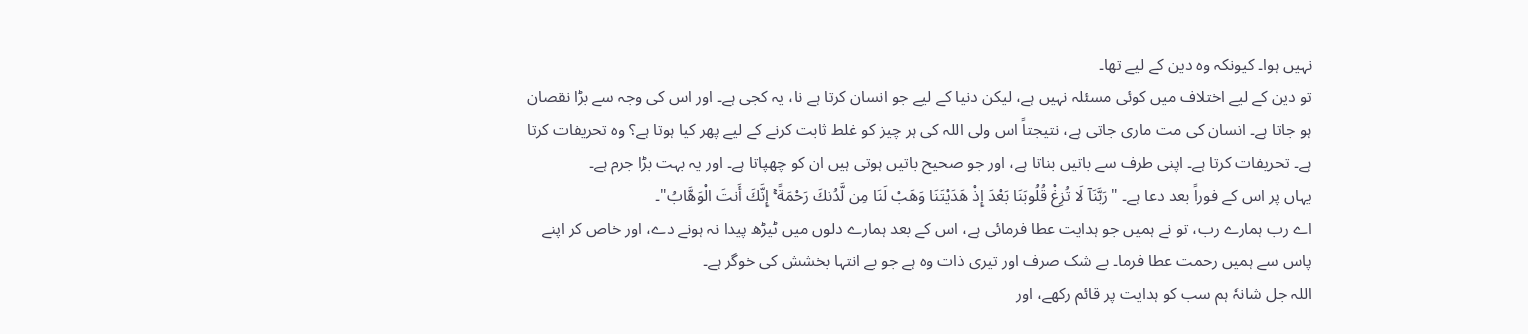نہیں ہوا۔ کیونکہ وہ دین کے لیے تھا۔
تو دین کے لیے اختلاف میں کوئی مسئلہ نہیں ہے، لیکن دنیا کے لیے جو انسان کرتا ہے نا، یہ کجی ہے۔ اور اس کی وجہ سے بڑا نقصان ہو جاتا ہے۔ انسان کی مت ماری جاتی ہے، نتیجتاً اس ولی اللہ کی ہر چیز کو غلط ثابت کرنے کے لیے پھر کیا ہوتا ہے؟ وہ تحریفات کرتا ہے۔ تحریفات کرتا ہے۔ اپنی طرف سے باتیں بناتا ہے، اور جو صحیح باتیں ہوتی ہیں ان کو چھپاتا ہے۔ اور یہ بہت بڑا جرم ہے۔
یہاں پر اس کے فوراً بعد دعا ہے۔ "رَبَّنَآ لَا تُزِغْ قُلُوبَنَا بَعْدَ إِذْ هَدَيْتَنَا وَهَبْ لَنَا مِن لَّدُنكَ رَحْمَةً ۚ إِنَّكَ أَنتَ الْوَهَّابُ"۔
اے رب ہمارے رب، تو نے ہمیں جو ہدایت عطا فرمائی ہے، اس کے بعد ہمارے دلوں میں ٹیڑھ پیدا نہ ہونے دے، اور خاص کر اپنے پاس سے ہمیں رحمت عطا فرما۔ بے شک صرف اور تیری ذات وہ ہے جو بے انتہا بخشش کی خوگر ہے۔
اللہ جل شانہٗ ہم سب کو ہدایت پر قائم رکھے، اور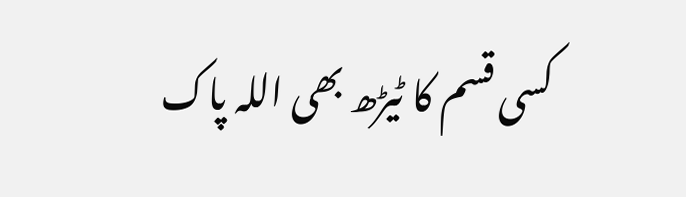کسی قسم کا ٹیڑھ بھی اللہ پاک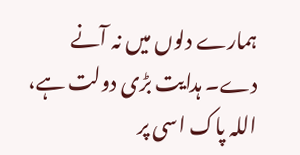ہمارے دلوں میں نہ آنے دے۔ ہدایت بڑی دولت ہے، اللہ پاک اسی پر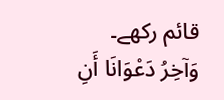قائم رکھے۔
وَآخِرُ دَعْوَانَا أَنِ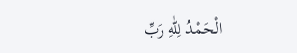الْحَمْدُ لِلّٰهِ رَبِّ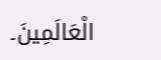الْعَالَمِينَ۔